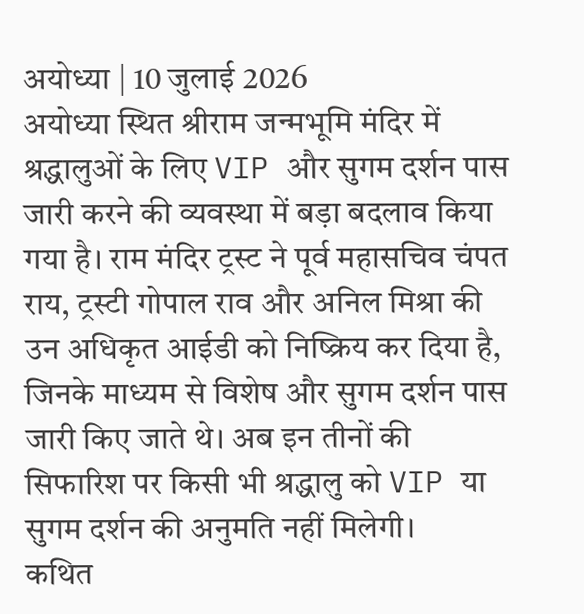अयोध्या | 10 जुलाई 2026
अयोध्या स्थित श्रीराम जन्मभूमि मंदिर में श्रद्धालुओं के लिए VIP और सुगम दर्शन पास जारी करने की व्यवस्था में बड़ा बदलाव किया गया है। राम मंदिर ट्रस्ट ने पूर्व महासचिव चंपत राय, ट्रस्टी गोपाल राव और अनिल मिश्रा की उन अधिकृत आईडी को निष्क्रिय कर दिया है, जिनके माध्यम से विशेष और सुगम दर्शन पास जारी किए जाते थे। अब इन तीनों की सिफारिश पर किसी भी श्रद्धालु को VIP या सुगम दर्शन की अनुमति नहीं मिलेगी।
कथित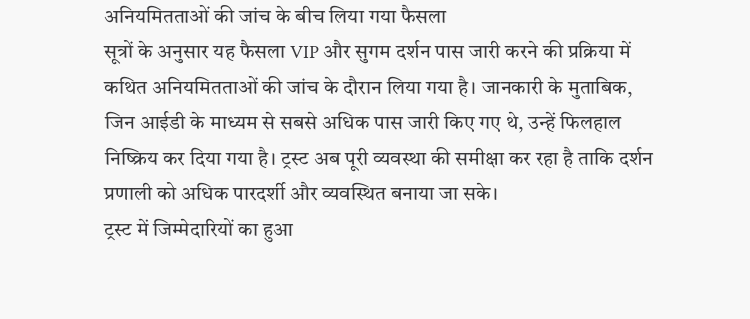अनियमितताओं की जांच के बीच लिया गया फैसला
सूत्रों के अनुसार यह फैसला VIP और सुगम दर्शन पास जारी करने की प्रक्रिया में कथित अनियमितताओं की जांच के दौरान लिया गया है। जानकारी के मुताबिक, जिन आईडी के माध्यम से सबसे अधिक पास जारी किए गए थे, उन्हें फिलहाल निष्क्रिय कर दिया गया है। ट्रस्ट अब पूरी व्यवस्था की समीक्षा कर रहा है ताकि दर्शन प्रणाली को अधिक पारदर्शी और व्यवस्थित बनाया जा सके।
ट्रस्ट में जिम्मेदारियों का हुआ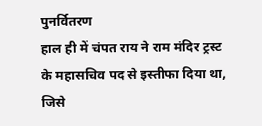पुनर्वितरण
हाल ही में चंपत राय ने राम मंदिर ट्रस्ट के महासचिव पद से इस्तीफा दिया था, जिसे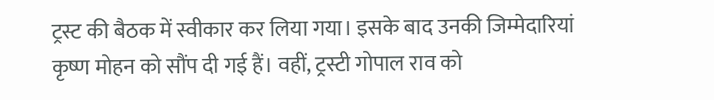ट्रस्ट की बैठक में स्वीकार कर लिया गया। इसके बाद उनकी जिम्मेदारियां कृष्ण मोहन को सौंप दी गई हैं। वहीं, ट्रस्टी गोपाल राव को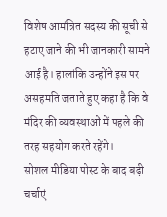विशेष आमंत्रित सदस्य की सूची से हटाए जाने की भी जानकारी सामने आई है। हालांकि उन्होंने इस पर असहमति जताते हुए कहा है कि वे मंदिर की व्यवस्थाओं में पहले की तरह सहयोग करते रहेंगे।
सोशल मीडिया पोस्ट के बाद बढ़ी चर्चाएं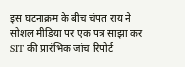इस घटनाक्रम के बीच चंपत राय ने सोशल मीडिया पर एक पत्र साझा कर SIT की प्रारंभिक जांच रिपोर्ट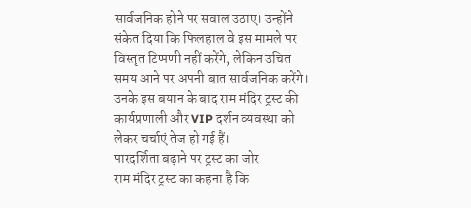सार्वजनिक होने पर सवाल उठाए। उन्होंने संकेत दिया कि फिलहाल वे इस मामले पर विस्तृत टिप्पणी नहीं करेंगे, लेकिन उचित समय आने पर अपनी बात सार्वजनिक करेंगे। उनके इस बयान के बाद राम मंदिर ट्रस्ट की कार्यप्रणाली और VIP दर्शन व्यवस्था को लेकर चर्चाएं तेज हो गई हैं।
पारदर्शिता बढ़ाने पर ट्रस्ट का जोर
राम मंदिर ट्रस्ट का कहना है कि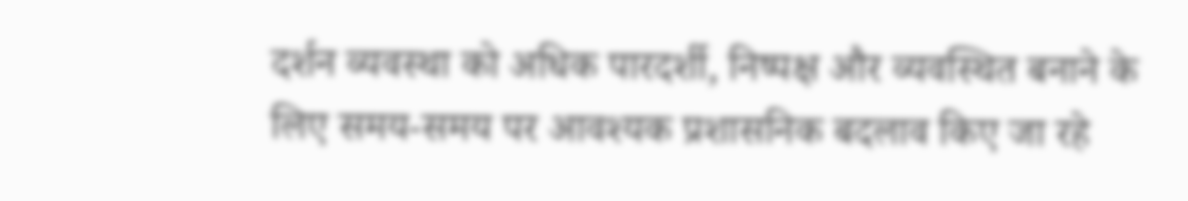दर्शन व्यवस्था को अधिक पारदर्शी, निष्पक्ष और व्यवस्थित बनाने के लिए समय-समय पर आवश्यक प्रशासनिक बदलाव किए जा रहे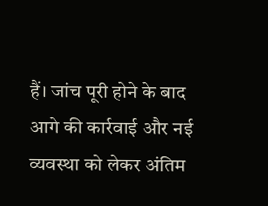हैं। जांच पूरी होने के बाद आगे की कार्रवाई और नई व्यवस्था को लेकर अंतिम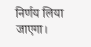निर्णय लिया जाएगा।